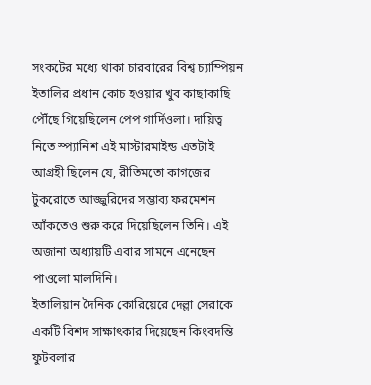সংকটের মধ্যে থাকা চারবারের বিশ্ব চ্যাম্পিয়ন ইতালির প্রধান কোচ হওয়ার খুব কাছাকাছি পৌঁছে গিয়েছিলেন পেপ গার্দিওলা। দায়িত্ব নিতে স্প্যানিশ এই মাস্টারমাইন্ড এতটাই আগ্রহী ছিলেন যে, রীতিমতো কাগজের টুকরোতে আজ্জুরিদের সম্ভাব্য ফরমেশন আঁকতেও শুরু করে দিয়েছিলেন তিনি। এই অজানা অধ্যায়টি এবার সামনে এনেছেন পাওলো মালদিনি।
ইতালিয়ান দৈনিক কোরিয়েরে দেল্লা সেরাকে একটি বিশদ সাক্ষাৎকার দিয়েছেন কিংবদন্তি ফুটবলার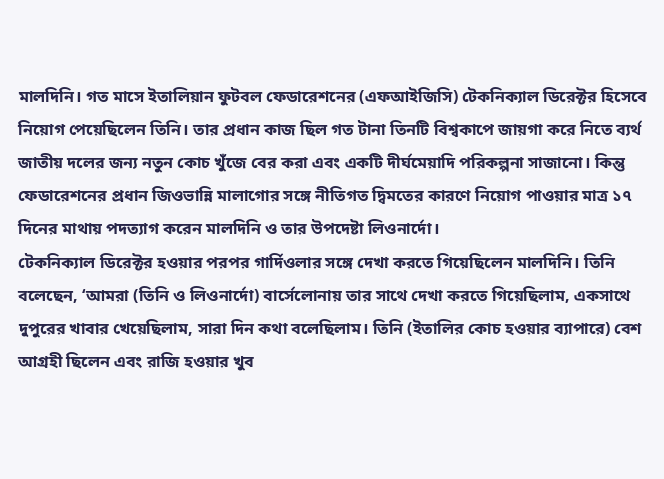মালদিনি। গত মাসে ইতালিয়ান ফুটবল ফেডারেশনের (এফআইজিসি) টেকনিক্যাল ডিরেক্টর হিসেবে নিয়োগ পেয়েছিলেন তিনি। তার প্রধান কাজ ছিল গত টানা তিনটি বিশ্বকাপে জায়গা করে নিতে ব্যর্থ জাতীয় দলের জন্য নতুন কোচ খুঁজে বের করা এবং একটি দীর্ঘমেয়াদি পরিকল্পনা সাজানো। কিন্তু ফেডারেশনের প্রধান জিওভান্নি মালাগোর সঙ্গে নীতিগত দ্বিমতের কারণে নিয়োগ পাওয়ার মাত্র ১৭ দিনের মাথায় পদত্যাগ করেন মালদিনি ও তার উপদেষ্টা লিওনার্দো।
টেকনিক্যাল ডিরেক্টর হওয়ার পরপর গার্দিওলার সঙ্গে দেখা করতে গিয়েছিলেন মালদিনি। তিনি বলেছেন, ‘আমরা (তিনি ও লিওনার্দো) বার্সেলোনায় তার সাথে দেখা করতে গিয়েছিলাম, একসাথে দুপুরের খাবার খেয়েছিলাম, সারা দিন কথা বলেছিলাম। তিনি (ইতালির কোচ হওয়ার ব্যাপারে) বেশ আগ্রহী ছিলেন এবং রাজি হওয়ার খুব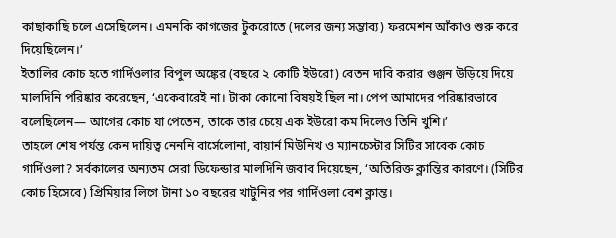কাছাকাছি চলে এসেছিলেন। এমনকি কাগজের টুকরোতে (দলের জন্য সম্ভাব্য) ফরমেশন আঁকাও শুরু করে দিয়েছিলেন।’
ইতালির কোচ হতে গার্দিওলার বিপুল অঙ্কের (বছরে ২ কোটি ইউরো) বেতন দাবি করার গুঞ্জন উড়িয়ে দিয়ে মালদিনি পরিষ্কার করেছেন, ‘একেবারেই না। টাকা কোনো বিষয়ই ছিল না। পেপ আমাদের পরিষ্কারভাবে বলেছিলেন— আগের কোচ যা পেতেন, তাকে তার চেয়ে এক ইউরো কম দিলেও তিনি খুশি।’
তাহলে শেষ পর্যন্ত কেন দায়িত্ব নেননি বার্সেলোনা, বায়ার্ন মিউনিখ ও ম্যানচেস্টার সিটির সাবেক কোচ গার্দিওলা? সর্বকালের অন্যতম সেরা ডিফেন্ডার মালদিনি জবাব দিয়েছেন, ‘অতিরিক্ত ক্লান্তির কারণে। (সিটির কোচ হিসেবে) প্রিমিয়ার লিগে টানা ১০ বছরের খাটুনির পর গার্দিওলা বেশ ক্লান্ত।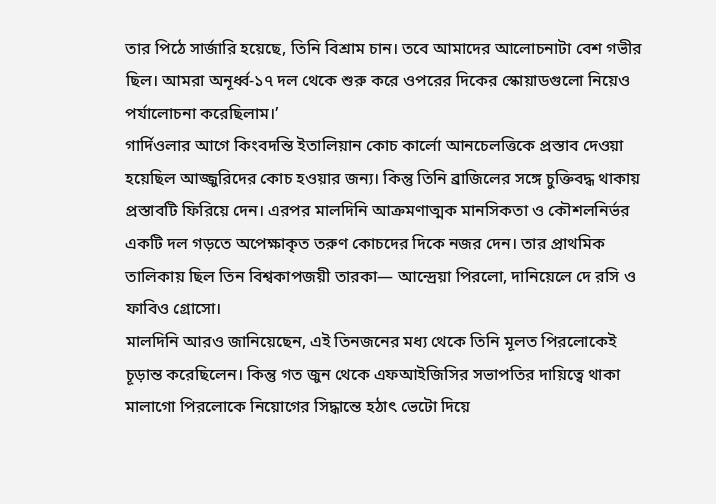তার পিঠে সার্জারি হয়েছে, তিনি বিশ্রাম চান। তবে আমাদের আলোচনাটা বেশ গভীর ছিল। আমরা অনূর্ধ্ব-১৭ দল থেকে শুরু করে ওপরের দিকের স্কোয়াডগুলো নিয়েও পর্যালোচনা করেছিলাম।’
গার্দিওলার আগে কিংবদন্তি ইতালিয়ান কোচ কার্লো আনচেলত্তিকে প্রস্তাব দেওয়া হয়েছিল আজ্জুরিদের কোচ হওয়ার জন্য। কিন্তু তিনি ব্রাজিলের সঙ্গে চুক্তিবদ্ধ থাকায় প্রস্তাবটি ফিরিয়ে দেন। এরপর মালদিনি আক্রমণাত্মক মানসিকতা ও কৌশলনির্ভর একটি দল গড়তে অপেক্ষাকৃত তরুণ কোচদের দিকে নজর দেন। তার প্রাথমিক তালিকায় ছিল তিন বিশ্বকাপজয়ী তারকা— আন্দ্রেয়া পিরলো, দানিয়েলে দে রসি ও ফাবিও গ্রোসো।
মালদিনি আরও জানিয়েছেন, এই তিনজনের মধ্য থেকে তিনি মূলত পিরলোকেই চূড়ান্ত করেছিলেন। কিন্তু গত জুন থেকে এফআইজিসির সভাপতির দায়িত্বে থাকা মালাগো পিরলোকে নিয়োগের সিদ্ধান্তে হঠাৎ ভেটো দিয়ে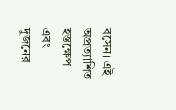বসেন। এই অপ্রত্যাশিত হস্তক্ষেপ এবং দুজনের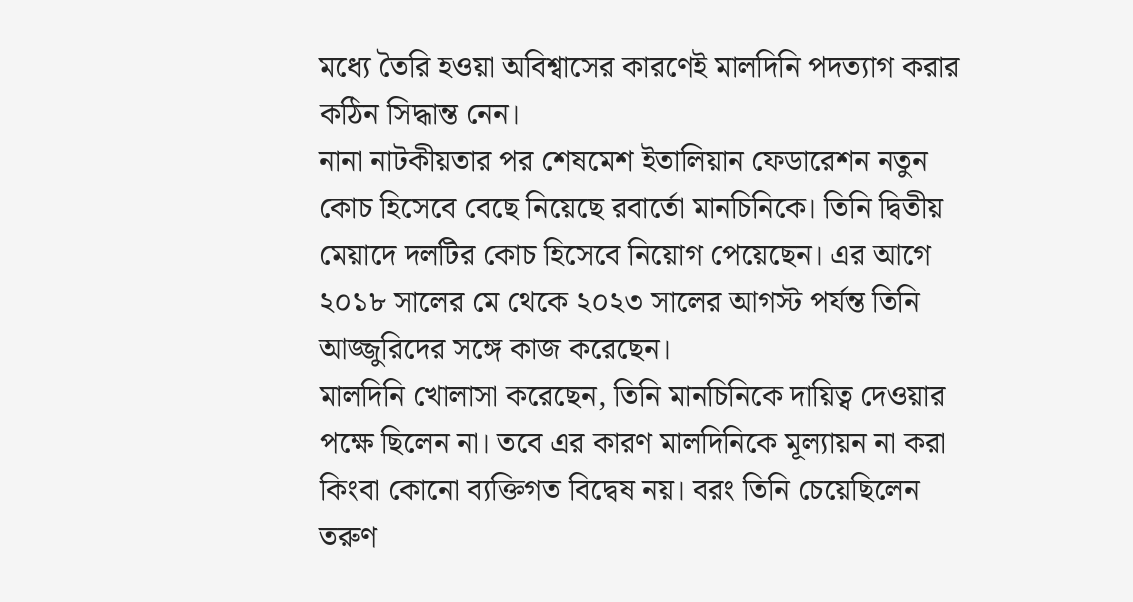মধ্যে তৈরি হওয়া অবিশ্বাসের কারণেই মালদিনি পদত্যাগ করার কঠিন সিদ্ধান্ত নেন।
নানা নাটকীয়তার পর শেষমেশ ইতালিয়ান ফেডারেশন নতুন কোচ হিসেবে বেছে নিয়েছে রবার্তো মানচিনিকে। তিনি দ্বিতীয় মেয়াদে দলটির কোচ হিসেবে নিয়োগ পেয়েছেন। এর আগে ২০১৮ সালের মে থেকে ২০২৩ সালের আগস্ট পর্যন্ত তিনি আজ্জুরিদের সঙ্গে কাজ করেছেন।
মালদিনি খোলাসা করেছেন, তিনি মানচিনিকে দায়িত্ব দেওয়ার পক্ষে ছিলেন না। তবে এর কারণ মালদিনিকে মূল্যায়ন না করা কিংবা কোনো ব্যক্তিগত বিদ্বেষ নয়। বরং তিনি চেয়েছিলেন তরুণ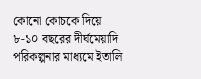কোনো কোচকে দিয়ে ৮-১০ বছরের দীর্ঘমেয়াদি পরিকল্পনার মাধ্যমে ইতালি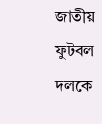জাতীয় ফুটবল দলকে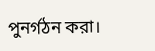পুনর্গঠন করা।